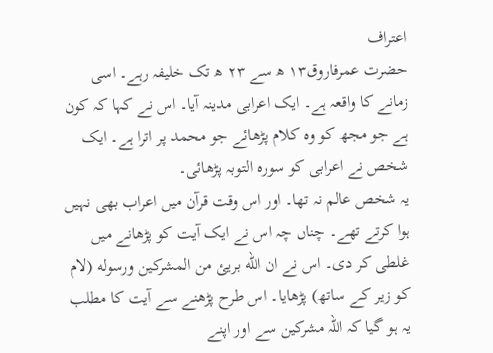اعتراف
حضرت عمرفاروق۱۳ ھ سے ۲۳ ھ تک خلیفہ رہے۔ اسی زمانے کا واقعہ ہے۔ ایک اعرابی مدینہ آیا۔ اس نے کہا کہ کون ہے جو مجھ کو وہ کلام پڑھائے جو محمد پر اترا ہے۔ ایک شخص نے اعرابی کو سورہ التوبہ پڑھائی۔
یہ شخص عالم نہ تھا۔ اور اس وقت قرآن میں اعراب بھی نہیں ہوا کرتے تھے۔ چناں چہ اس نے ایک آیت کو پڑھانے میں غلطی کر دی۔ اس نے ان الله بریئ من المشركين ورسوله (لام کو زیر کے ساتھ) پڑھایا۔ اس طرح پڑھنے سے آیت کا مطلب یہ ہو گیا کہ اللہ مشرکین سے اور اپنے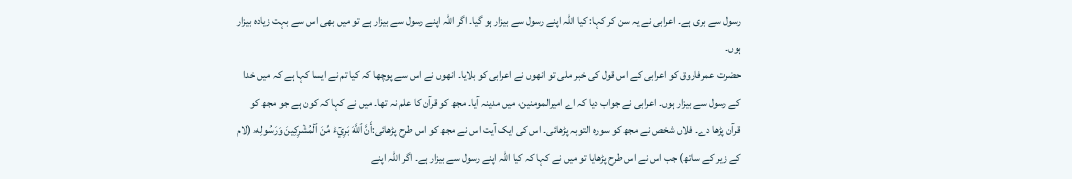رسول سے بری ہے۔ اعرابی نے یہ سن کر کہا: کیا اللہ اپنے رسول سے بیزار ہو گیا۔ اگر اللہ اپنے رسول سے بیزار ہے تو میں بھی اس سے بہت زیادہ بیزار ہوں۔
حضرت عمرفاروق کو اعرابی کے اس قول کی خبر ملی تو انھوں نے اعرابی کو بلایا۔ انھوں نے اس سے پوچھا کہ کیا تم نے ایسا کہا ہے کہ میں خدا کے رسول سے بیزار ہوں۔ اعرابی نے جواب دیا کہ اے امیرالمومنین، میں مدینہ آیا۔ مجھ کو قرآن کا علم نہ تھا۔ میں نے کہا کہ کون ہے جو مجھ کو قرآن پڑھا دے۔ فلاں شخص نے مجھ کو سورہ التوبہ پڑھائی۔ اس کی ایک آیت اس نے مجھ کو اس طرح پڑھائی:أَنَّ ٱللَّهَ بَرِيٓءٞ مِّنَ ٱلۡمُشۡرِكِينَ وَرَسُولِهۥ (لام کے زیر کے ساتھ) جب اس نے اس طرح پڑھایا تو میں نے کہا کہ کیا اللہ اپنے رسول سے بیزار ہے۔ اگر اللہ اپنے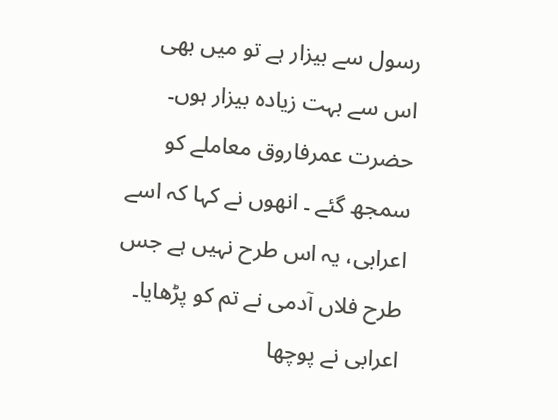رسول سے بیزار ہے تو میں بھی اس سے بہت زیادہ بیزار ہوں۔
حضرت عمرفاروق معاملے کو سمجھ گئے ۔ انھوں نے کہا کہ اسے اعرابی، یہ اس طرح نہیں ہے جس طرح فلاں آدمی نے تم کو پڑھایا۔ اعرابی نے پوچھا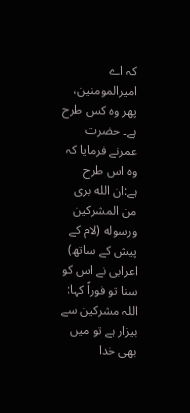کہ اے امیرالمومنین، پھر وہ کس طرح ہے۔ حضرت عمرنے فرمایا کہ وہ اس طرح ہے:ان الله برى من المشركين ورسوله (لام کے پیش کے ساتھ) اعرابی نے اس کو سنا تو فوراً کہا: اللہ مشرکین سے بیزار ہے تو میں بھی خدا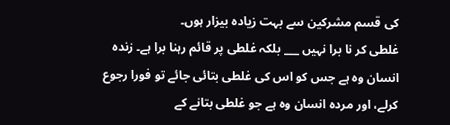کی قسم مشرکین سے بہت زیادہ بیزار ہوں۔
غلطی کر نا برا نہیں ___ بلکہ غلطی پر قائم رہنا برا ہے۔ زندہ انسان وہ ہے جس کو اس کی غلطی بتائی جائے تو فورا رجوع کرلے، اور مردہ انسان وہ ہے جو غلطی بتانے کے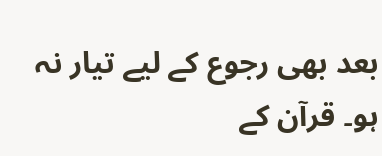بعد بھی رجوع کے لیے تیار نہ ہو۔ قرآن کے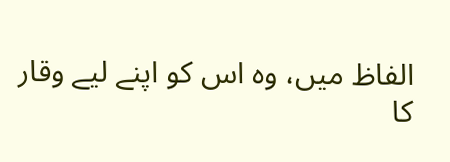الفاظ میں، وہ اس کو اپنے لیے وقار کا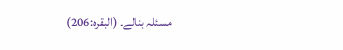مسئلہ بنالے۔ (البقرہ:206)